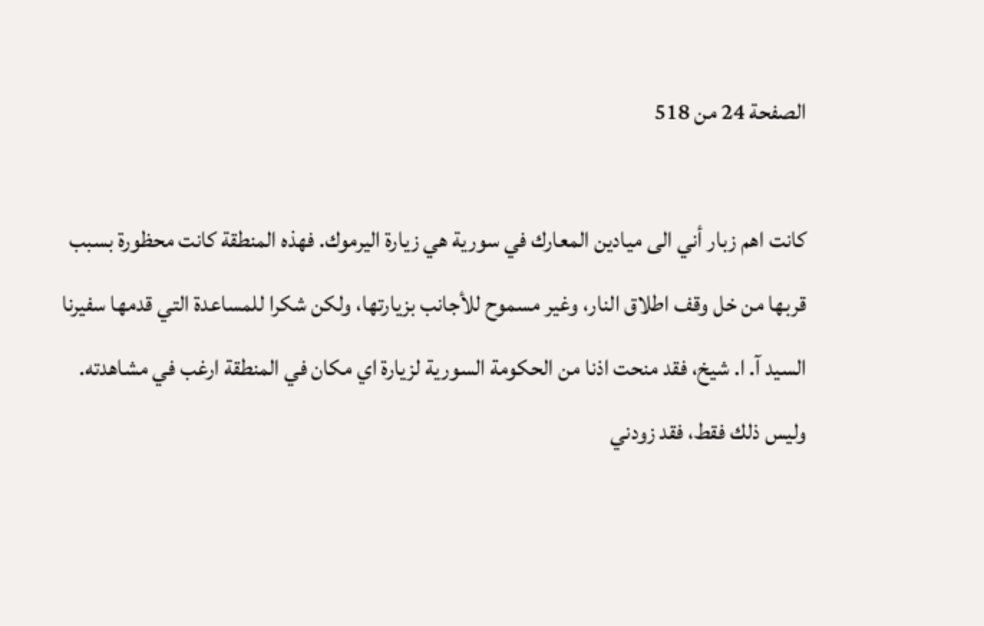الصفحة 24 من 518

كانت اهم زبار أني الى ميادين المعارك في سورية هي زيارة اليرموك. فهذه المنطقة كانت محظورة بسبب قربها من خل وقف اطلاق النار، وغير مسموح للأجانب بزيارتها، ولكن شكرا للمساعدة التي قدمها سفيرنا السيد آ. ا. شيخ، فقد منحت اذنا من الحكومة السورية لزيارة اي مكان في المنطقة ارغب في مشاهدته. وليس ذلك فقط، فقد زودني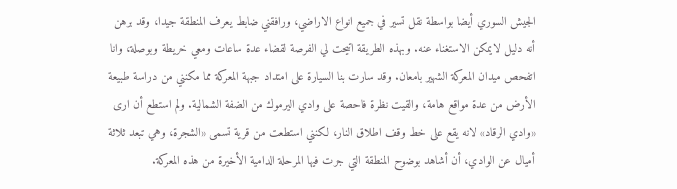الجيش السوري أيضا بواسطة نقل تسير في جميع انواع الاراضي، ورافقني ضابط يعرف المنطقة جيدا، وقد برهن أنه دليل لايمكن الاستغناء عنه. وبهذه الطريقة اتيحت لي الفرصة لقضاء عدة ساعات ومعي خريطة وبوصلة، وانا اتفحص ميدان المعركة الشهير بامعان. وقد سارت بنا السيارة على امتداد جبهة المعركة مما مكنني من دراسة طبيعة الأرض من عدة مواقع هامة، والقيت نظرة فاحصة على وادي اليرموك من الضفة الشمالية. ولم استطع أن ارى «وادي الرقاد» لانه يقع على خط وقف اطلاق النار، لكنني استطعت من قرية تسمى «الشجرة، وهي تبعد ثلاثة أميال عن الوادي، أن أشاهد بوضوح المنطقة التي جرت فيها المرحلة الدامية الأخيرة من هذه المعركة.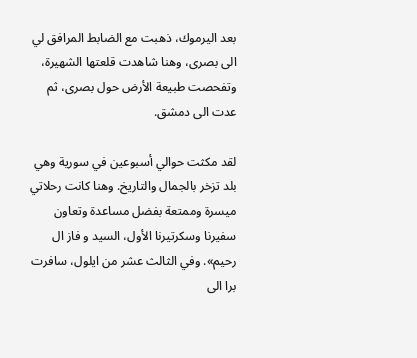بعد اليرموك، ذهبت مع الضابط المرافق لي الى بصرى، وهنا شاهدت قلعتها الشهيرة، وتفحصت طبيعة الأرض حول بصرى، ثم عدت الى دمشق.

لقد مكثت حوالي أسبوعين في سورية وهي بلد تزخر بالجمال والتاريخ. وهنا كانت رحلاتي ميسرة وممتعة بفضل مساعدة وتعاون سفيرنا وسكرتيرنا الأول، السيد و فاز ال رحيم». وفي الثالث عشر من ايلول، سافرت برا الى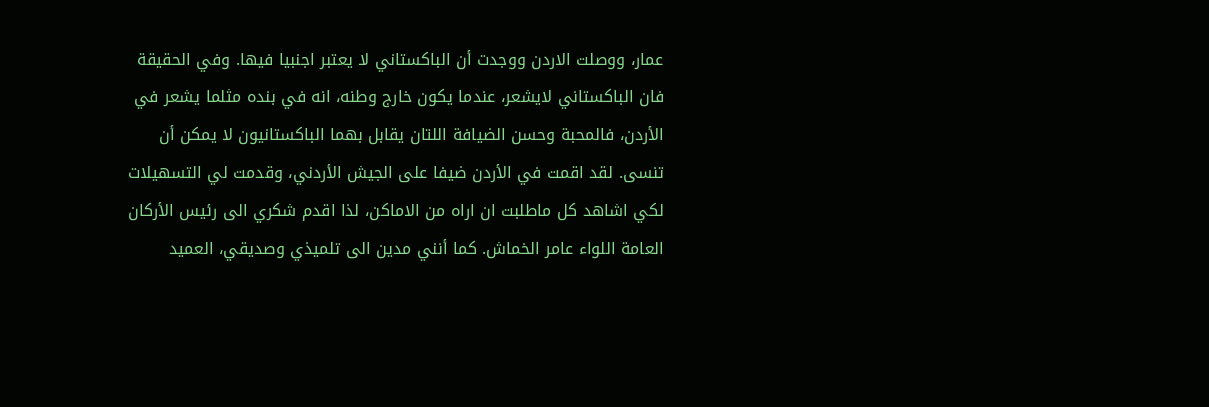عمار، ووصلت الاردن ووجدت أن الباكستاني لا يعتبر اجنبيا فيها. وفي الحقيقة فان الباكستاني لايشعر، عندما يكون خارج وطنه، انه في بنده مثلما يشعر في الأردن، فالمحبة وحسن الضيافة اللتان يقابل بهما الباكستانيون لا يمكن أن تنسى. لقد اقمت في الأردن ضيفا على الجيش الأردني، وقدمت لي التسهيلات لكي اشاهد كل ماطلبت ان اراه من الاماكن، لذا اقدم شكري الى رئيس الأركان العامة اللواء عامر الخماش. كما أنني مدين الى تلميذي وصديقي، العميد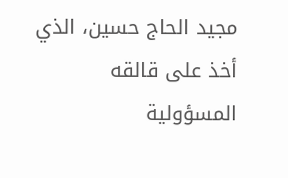مجيد الحاج حسين، الذي أخذ على قالقه المسؤولية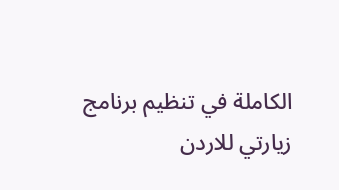الكاملة في تنظيم برنامج زيارتي للاردن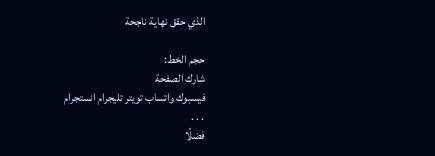الذي حقق نهاية ناجحة

حجم الخط:
شارك الصفحة
فيسبوك واتساب تويتر تليجرام انستجرام
. . .
فضلًا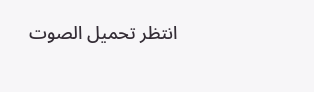انتظر تحميل الصوت